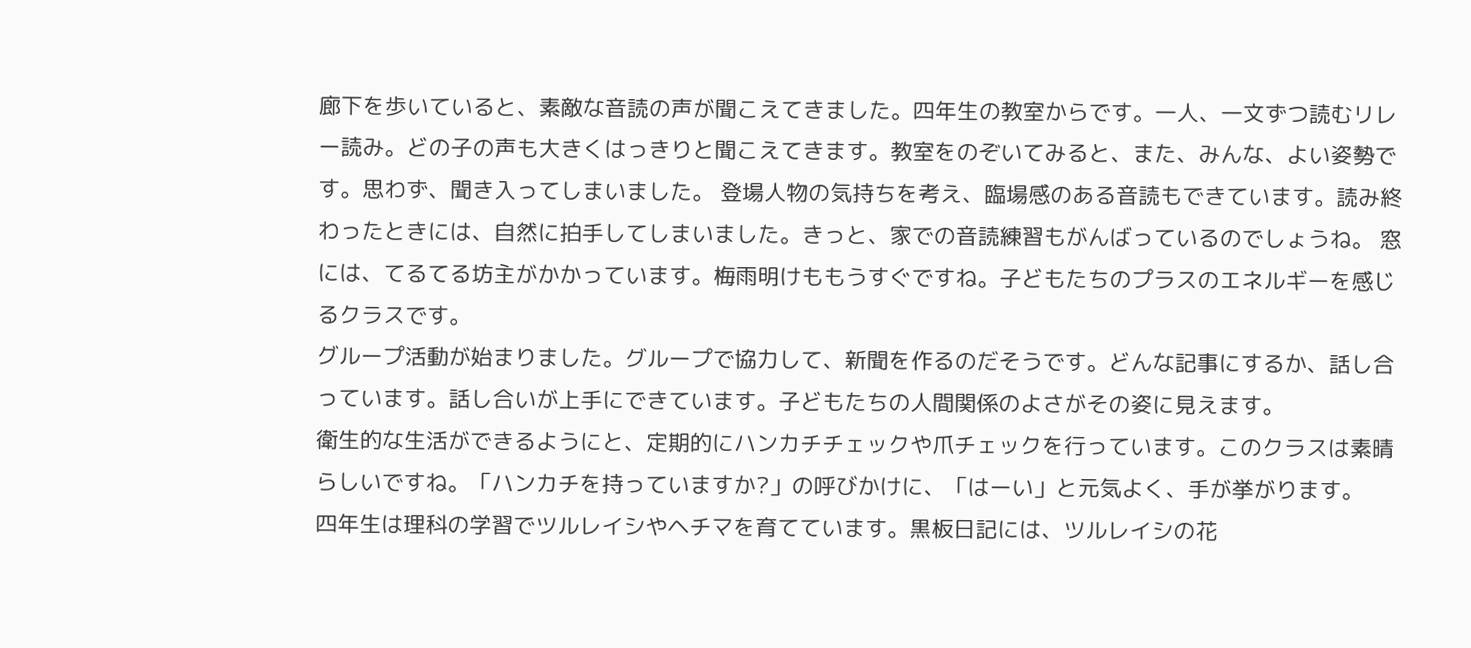廊下を歩いていると、素敵な音読の声が聞こえてきました。四年生の教室からです。一人、一文ずつ読むリレー読み。どの子の声も大きくはっきりと聞こえてきます。教室をのぞいてみると、また、みんな、よい姿勢です。思わず、聞き入ってしまいました。 登場人物の気持ちを考え、臨場感のある音読もできています。読み終わったときには、自然に拍手してしまいました。きっと、家での音読練習もがんばっているのでしょうね。 窓には、てるてる坊主がかかっています。梅雨明けももうすぐですね。子どもたちのプラスのエネルギーを感じるクラスです。
グループ活動が始まりました。グループで協力して、新聞を作るのだそうです。どんな記事にするか、話し合っています。話し合いが上手にできています。子どもたちの人間関係のよさがその姿に見えます。
衛生的な生活ができるようにと、定期的にハンカチチェックや爪チェックを行っています。このクラスは素晴らしいですね。「ハンカチを持っていますか?」の呼びかけに、「はーい」と元気よく、手が挙がります。
四年生は理科の学習でツルレイシやヘチマを育てています。黒板日記には、ツルレイシの花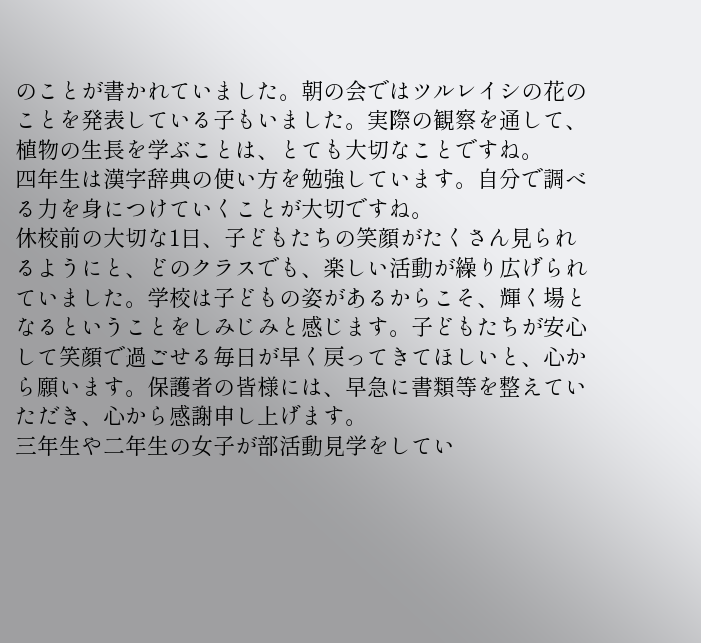のことが書かれていました。朝の会ではツルレイシの花のことを発表している子もいました。実際の観察を通して、植物の生長を学ぶことは、とても大切なことですね。
四年生は漢字辞典の使い方を勉強しています。自分で調べる力を身につけていくことが大切ですね。
休校前の大切な1日、子どもたちの笑顔がたくさん見られるようにと、どのクラスでも、楽しい活動が繰り広げられていました。学校は子どもの姿があるからこそ、輝く場となるということをしみじみと感じます。子どもたちが安心して笑顔で過ごせる毎日が早く戻ってきてほしいと、心から願います。保護者の皆様には、早急に書類等を整えていただき、心から感謝申し上げます。
三年生や二年生の女子が部活動見学をしてい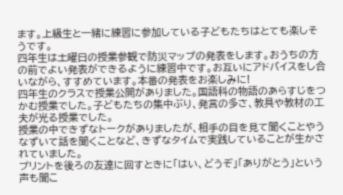ます。上級生と一緒に練習に参加している子どもたちはとても楽しそうです。
四年生は土曜日の授業参観で防災マップの発表をします。おうちの方の前でよい発表ができるように練習中です。お互いにアドバイスをし合いながら、すすめています。本番の発表をお楽しみに!
四年生のクラスで授業公開がありました。国語科の物語のあらすじをつかむ授業でした。子どもたちの集中ぶり、発言の多さ、教具や教材の工夫が光る授業でした。
授業の中できずなトークがありましたが、相手の目を見て聞くことやうなずいて話を聞くことなど、きずなタイムで実践していることが生かされていました。
プリントを後ろの友達に回すときに「はい、どうぞ」「ありがとう」という声も聞こ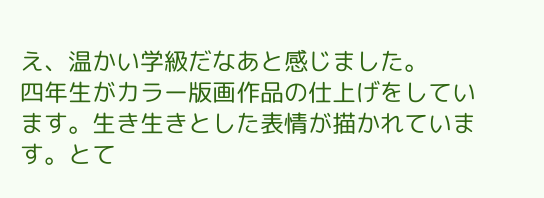え、温かい学級だなあと感じました。
四年生がカラー版画作品の仕上げをしています。生き生きとした表情が描かれています。とて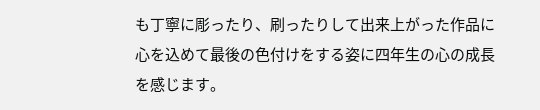も丁寧に彫ったり、刷ったりして出来上がった作品に心を込めて最後の色付けをする姿に四年生の心の成長を感じます。